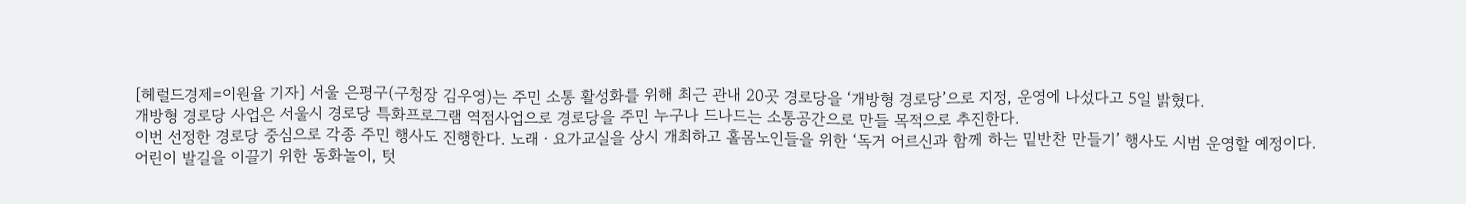[헤럴드경제=이원율 기자] 서울 은평구(구청장 김우영)는 주민 소통 활성화를 위해 최근 관내 20곳 경로당을 ‘개방형 경로당’으로 지정, 운영에 나섰다고 5일 밝혔다.
개방형 경로당 사업은 서울시 경로당 특화프로그램 역점사업으로 경로당을 주민 누구나 드나드는 소통공간으로 만들 목적으로 추진한다.
이번 선정한 경로당 중심으로 각종 주민 행사도 진행한다. 노래ㆍ요가교실을 상시 개최하고 홀몸노인들을 위한 ‘독거 어르신과 함께 하는 밑반찬 만들기’ 행사도 시범 운영할 예정이다.
어린이 발길을 이끌기 위한 동화놀이, 텃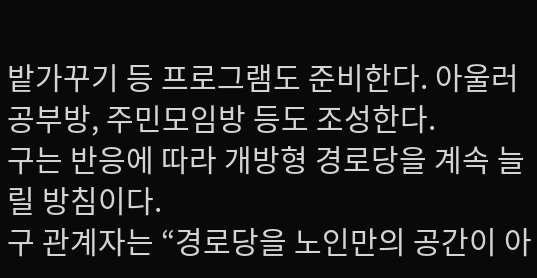밭가꾸기 등 프로그램도 준비한다. 아울러 공부방, 주민모임방 등도 조성한다.
구는 반응에 따라 개방형 경로당을 계속 늘릴 방침이다.
구 관계자는 “경로당을 노인만의 공간이 아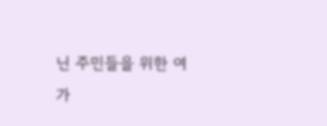닌 주민들을 위한 여가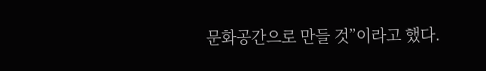문화공간으로 만들 것”이라고 했다.